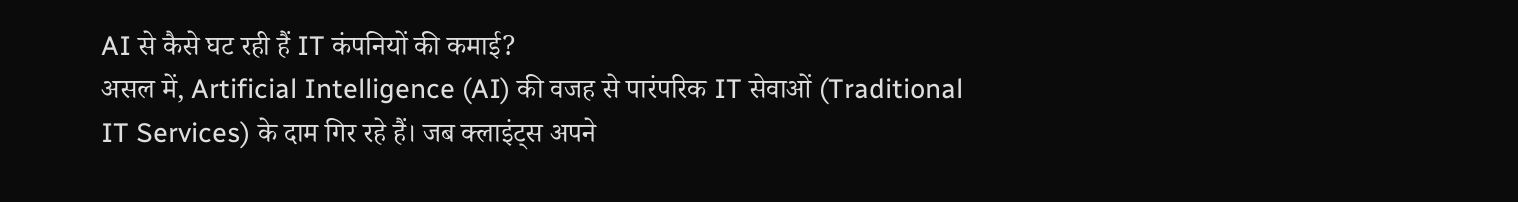AI से कैसे घट रही हैं IT कंपनियों की कमाई?
असल में, Artificial Intelligence (AI) की वजह से पारंपरिक IT सेवाओं (Traditional IT Services) के दाम गिर रहे हैं। जब क्लाइंट्स अपने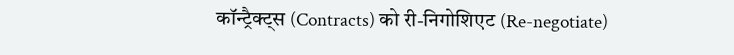कॉन्ट्रैक्ट्स (Contracts) को री-निगोशिएट (Re-negotiate)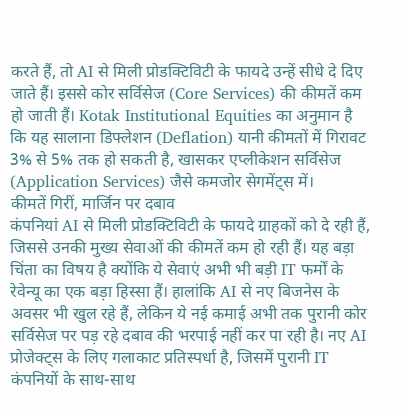करते हैं, तो AI से मिली प्रोडक्टिविटी के फायदे उन्हें सीधे दे दिए जाते हैं। इससे कोर सर्विसेज (Core Services) की कीमतें कम हो जाती हैं। Kotak Institutional Equities का अनुमान है कि यह सालाना डिफ्लेशन (Deflation) यानी कीमतों में गिरावट 3% से 5% तक हो सकती है, खासकर एप्लीकेशन सर्विसेज (Application Services) जैसे कमजोर सेगमेंट्स में।
कीमतें गिरीं, मार्जिन पर दबाव
कंपनियां AI से मिली प्रोडक्टिविटी के फायदे ग्राहकों को दे रही हैं, जिससे उनकी मुख्य सेवाओं की कीमतें कम हो रही हैं। यह बड़ा चिंता का विषय है क्योंकि ये सेवाएं अभी भी बड़ी IT फर्मों के रेवेन्यू का एक बड़ा हिस्सा हैं। हालांकि AI से नए बिजनेस के अवसर भी खुल रहे हैं, लेकिन ये नई कमाई अभी तक पुरानी कोर सर्विसेज पर पड़ रहे दबाव की भरपाई नहीं कर पा रही है। नए AI प्रोजेक्ट्स के लिए गलाकाट प्रतिस्पर्धा है, जिसमें पुरानी IT कंपनियों के साथ-साथ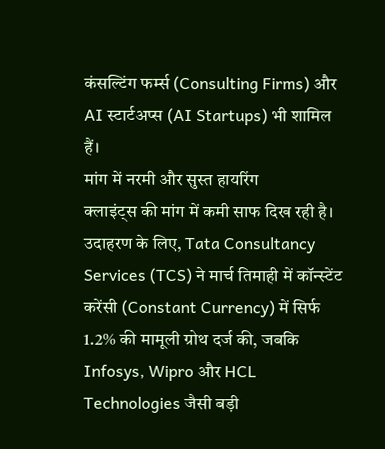कंसल्टिंग फर्म्स (Consulting Firms) और AI स्टार्टअप्स (AI Startups) भी शामिल हैं।
मांग में नरमी और सुस्त हायरिंग
क्लाइंट्स की मांग में कमी साफ दिख रही है। उदाहरण के लिए, Tata Consultancy Services (TCS) ने मार्च तिमाही में कॉन्स्टेंट करेंसी (Constant Currency) में सिर्फ 1.2% की मामूली ग्रोथ दर्ज की, जबकि Infosys, Wipro और HCL Technologies जैसी बड़ी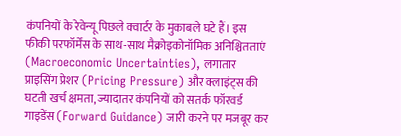कंपनियों के रेवेन्यू पिछले क्वार्टर के मुकाबले घटे हैं। इस फीकी परफॉर्मेंस के साथ-साथ मैक्रोइकोनॉमिक अनिश्चितताएं (Macroeconomic Uncertainties), लगातार प्राइसिंग प्रेशर (Pricing Pressure) और क्लाइंट्स की घटती खर्च क्षमता, ज्यादातर कंपनियों को सतर्क फॉरवर्ड गाइडेंस (Forward Guidance) जारी करने पर मजबूर कर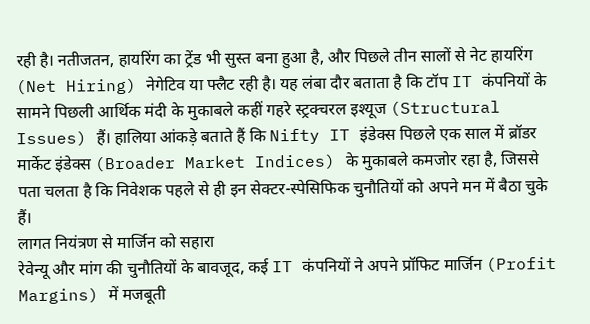रही है। नतीजतन, हायरिंग का ट्रेंड भी सुस्त बना हुआ है, और पिछले तीन सालों से नेट हायरिंग (Net Hiring) नेगेटिव या फ्लैट रही है। यह लंबा दौर बताता है कि टॉप IT कंपनियों के सामने पिछली आर्थिक मंदी के मुकाबले कहीं गहरे स्ट्रक्चरल इश्यूज (Structural Issues) हैं। हालिया आंकड़े बताते हैं कि Nifty IT इंडेक्स पिछले एक साल में ब्रॉडर मार्केट इंडेक्स (Broader Market Indices) के मुकाबले कमजोर रहा है, जिससे पता चलता है कि निवेशक पहले से ही इन सेक्टर-स्पेसिफिक चुनौतियों को अपने मन में बैठा चुके हैं।
लागत नियंत्रण से मार्जिन को सहारा
रेवेन्यू और मांग की चुनौतियों के बावजूद, कई IT कंपनियों ने अपने प्रॉफिट मार्जिन (Profit Margins) में मजबूती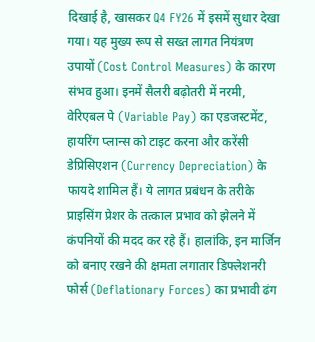दिखाई है, खासकर Q4 FY26 में इसमें सुधार देखा गया। यह मुख्य रूप से सख्त लागत नियंत्रण उपायों (Cost Control Measures) के कारण संभव हुआ। इनमें सैलरी बढ़ोतरी में नरमी, वेरिएबल पे (Variable Pay) का एडजस्टमेंट, हायरिंग प्लान्स को टाइट करना और करेंसी डेप्रिसिएशन (Currency Depreciation) के फायदे शामिल हैं। ये लागत प्रबंधन के तरीके प्राइसिंग प्रेशर के तत्काल प्रभाव को झेलने में कंपनियों की मदद कर रहे हैं। हालांकि, इन मार्जिन को बनाए रखने की क्षमता लगातार डिफ्लेशनरी फोर्स (Deflationary Forces) का प्रभावी ढंग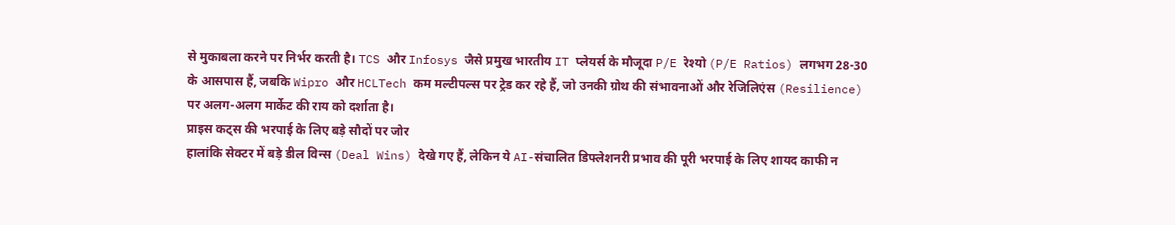से मुकाबला करने पर निर्भर करती है। TCS और Infosys जैसे प्रमुख भारतीय IT प्लेयर्स के मौजूदा P/E रेश्यो (P/E Ratios) लगभग 28-30 के आसपास हैं, जबकि Wipro और HCLTech कम मल्टीपल्स पर ट्रेड कर रहे हैं, जो उनकी ग्रोथ की संभावनाओं और रेजिलिएंस (Resilience) पर अलग-अलग मार्केट की राय को दर्शाता है।
प्राइस कट्स की भरपाई के लिए बड़े सौदों पर जोर
हालांकि सेक्टर में बड़े डील विन्स (Deal Wins) देखे गए हैं, लेकिन ये AI-संचालित डिफ्लेशनरी प्रभाव की पूरी भरपाई के लिए शायद काफी न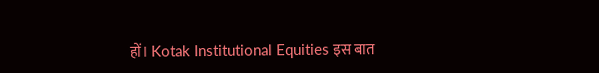हों। Kotak Institutional Equities इस बात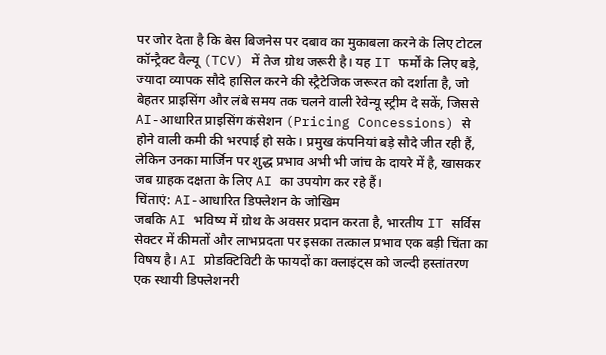पर जोर देता है कि बेस बिजनेस पर दबाव का मुकाबला करने के लिए टोटल कॉन्ट्रैक्ट वैल्यू (TCV) में तेज ग्रोथ जरूरी है। यह IT फर्मों के लिए बड़े, ज्यादा व्यापक सौदे हासिल करने की स्ट्रैटेजिक जरूरत को दर्शाता है, जो बेहतर प्राइसिंग और लंबे समय तक चलने वाली रेवेन्यू स्ट्रीम दे सकें, जिससे AI-आधारित प्राइसिंग कंसेशन (Pricing Concessions) से होने वाली कमी की भरपाई हो सके। प्रमुख कंपनियां बड़े सौदे जीत रही हैं, लेकिन उनका मार्जिन पर शुद्ध प्रभाव अभी भी जांच के दायरे में है, खासकर जब ग्राहक दक्षता के लिए AI का उपयोग कर रहे हैं।
चिंताएं: AI-आधारित डिफ्लेशन के जोखिम
जबकि AI भविष्य में ग्रोथ के अवसर प्रदान करता है, भारतीय IT सर्विस सेक्टर में कीमतों और लाभप्रदता पर इसका तत्काल प्रभाव एक बड़ी चिंता का विषय है। AI प्रोडक्टिविटी के फायदों का क्लाइंट्स को जल्दी हस्तांतरण एक स्थायी डिफ्लेशनरी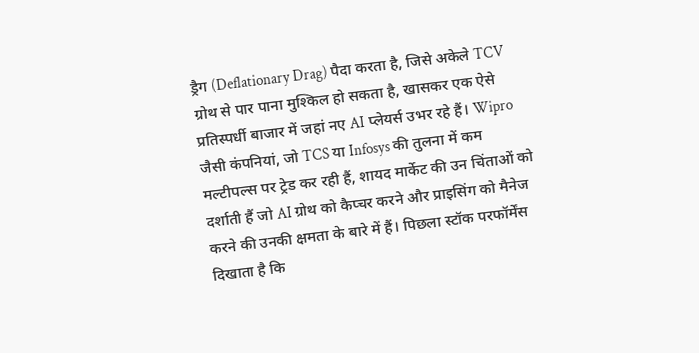ड्रैग (Deflationary Drag) पैदा करता है, जिसे अकेले TCV ग्रोथ से पार पाना मुश्किल हो सकता है, खासकर एक ऐसे प्रतिस्पर्धी बाजार में जहां नए AI प्लेयर्स उभर रहे हैं। Wipro जैसी कंपनियां, जो TCS या Infosys की तुलना में कम मल्टीपल्स पर ट्रेड कर रही हैं, शायद मार्केट की उन चिंताओं को दर्शाती हैं जो AI ग्रोथ को कैप्चर करने और प्राइसिंग को मैनेज करने की उनकी क्षमता के बारे में हैं। पिछला स्टॉक परफॉर्मेंस दिखाता है कि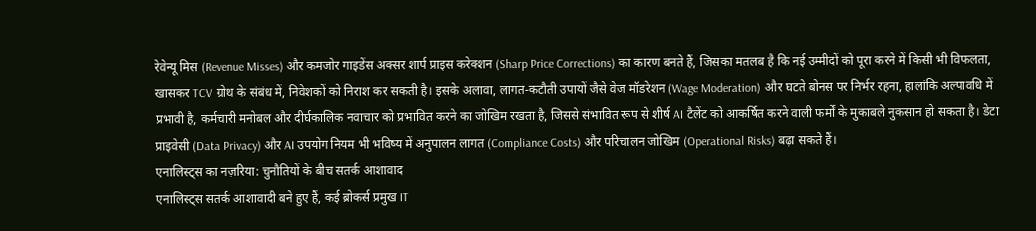रेवेन्यू मिस (Revenue Misses) और कमजोर गाइडेंस अक्सर शार्प प्राइस करेक्शन (Sharp Price Corrections) का कारण बनते हैं, जिसका मतलब है कि नई उम्मीदों को पूरा करने में किसी भी विफलता, खासकर TCV ग्रोथ के संबंध में, निवेशकों को निराश कर सकती है। इसके अलावा, लागत-कटौती उपायों जैसे वेज मॉडरेशन (Wage Moderation) और घटते बोनस पर निर्भर रहना, हालांकि अल्पावधि में प्रभावी है, कर्मचारी मनोबल और दीर्घकालिक नवाचार को प्रभावित करने का जोखिम रखता है, जिससे संभावित रूप से शीर्ष AI टैलेंट को आकर्षित करने वाली फर्मों के मुकाबले नुकसान हो सकता है। डेटा प्राइवेसी (Data Privacy) और AI उपयोग नियम भी भविष्य में अनुपालन लागत (Compliance Costs) और परिचालन जोखिम (Operational Risks) बढ़ा सकते हैं।
एनालिस्ट्स का नज़रिया: चुनौतियों के बीच सतर्क आशावाद
एनालिस्ट्स सतर्क आशावादी बने हुए हैं, कई ब्रोकर्स प्रमुख IT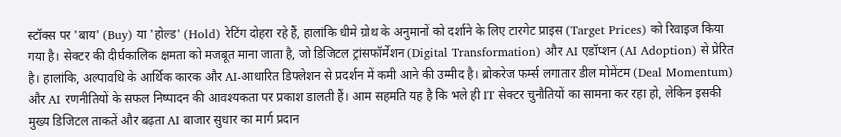स्टॉक्स पर 'बाय' (Buy) या 'होल्ड' (Hold) रेटिंग दोहरा रहे हैं, हालांकि धीमे ग्रोथ के अनुमानों को दर्शाने के लिए टारगेट प्राइस (Target Prices) को रिवाइज किया गया है। सेक्टर की दीर्घकालिक क्षमता को मजबूत माना जाता है, जो डिजिटल ट्रांसफॉर्मेशन (Digital Transformation) और AI एडॉप्शन (AI Adoption) से प्रेरित है। हालांकि, अल्पावधि के आर्थिक कारक और AI-आधारित डिफ्लेशन से प्रदर्शन में कमी आने की उम्मीद है। ब्रोकरेज फर्म्स लगातार डील मोमेंटम (Deal Momentum) और AI रणनीतियों के सफल निष्पादन की आवश्यकता पर प्रकाश डालती हैं। आम सहमति यह है कि भले ही IT सेक्टर चुनौतियों का सामना कर रहा हो, लेकिन इसकी मुख्य डिजिटल ताकतें और बढ़ता AI बाजार सुधार का मार्ग प्रदान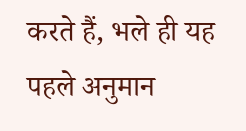करते हैं, भले ही यह पहले अनुमान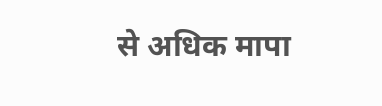से अधिक मापा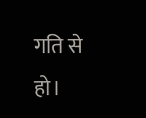गति से हो।